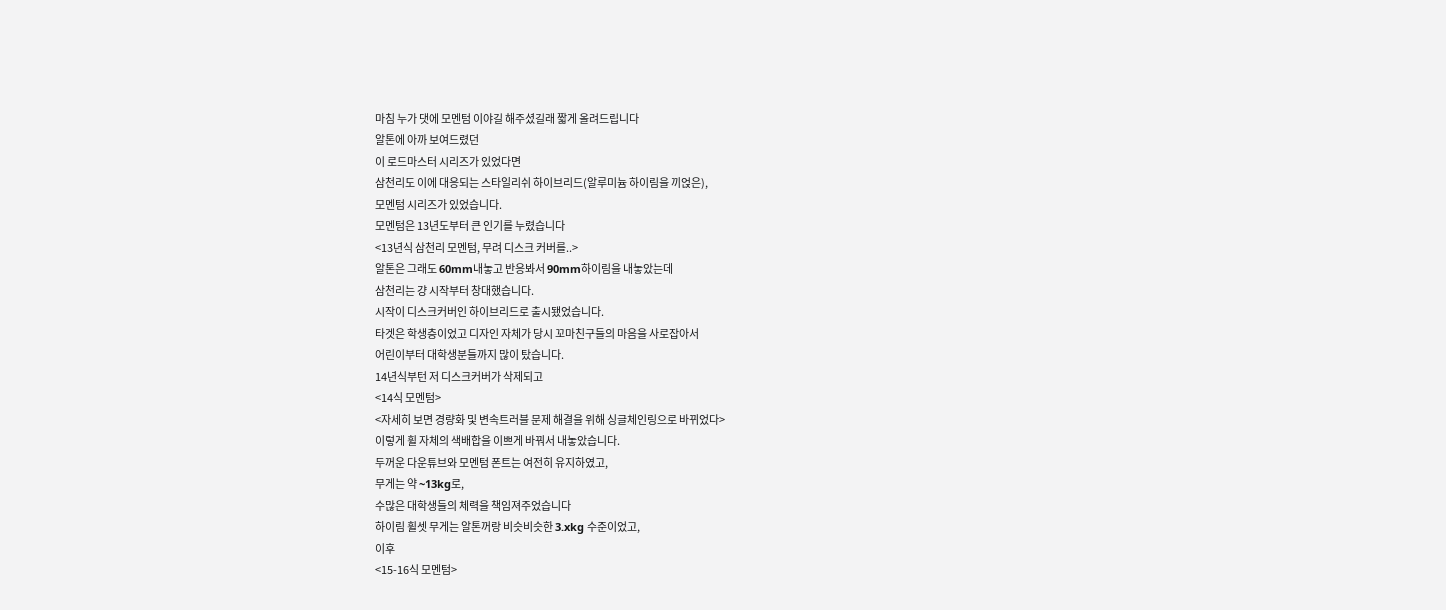마침 누가 댓에 모멘텀 이야길 해주셨길래 짧게 올려드립니다
알톤에 아까 보여드렸던
이 로드마스터 시리즈가 있었다면
삼천리도 이에 대응되는 스타일리쉬 하이브리드(알루미늄 하이림을 끼얹은),
모멘텀 시리즈가 있었습니다.
모멘텀은 13년도부터 큰 인기를 누렸습니다
<13년식 삼천리 모멘텀, 무려 디스크 커버를..>
알톤은 그래도 60mm내놓고 반응봐서 90mm하이림을 내놓았는데
삼천리는 걍 시작부터 창대했습니다.
시작이 디스크커버인 하이브리드로 출시됐었습니다.
타겟은 학생층이었고 디자인 자체가 당시 꼬마친구들의 마음을 사로잡아서
어린이부터 대학생분들까지 많이 탔습니다.
14년식부턴 저 디스크커버가 삭제되고
<14식 모멘텀>
<자세히 보면 경량화 및 변속트러블 문제 해결을 위해 싱글체인링으로 바뀌었다>
이렇게 휠 자체의 색배합을 이쁘게 바꿔서 내놓았습니다.
두꺼운 다운튜브와 모멘텀 폰트는 여전히 유지하였고,
무게는 약 ~13kg로,
수많은 대학생들의 체력을 책임져주었습니다
하이림 휠셋 무게는 알톤꺼랑 비슷비슷한 3.xkg 수준이었고,
이후
<15-16식 모멘텀>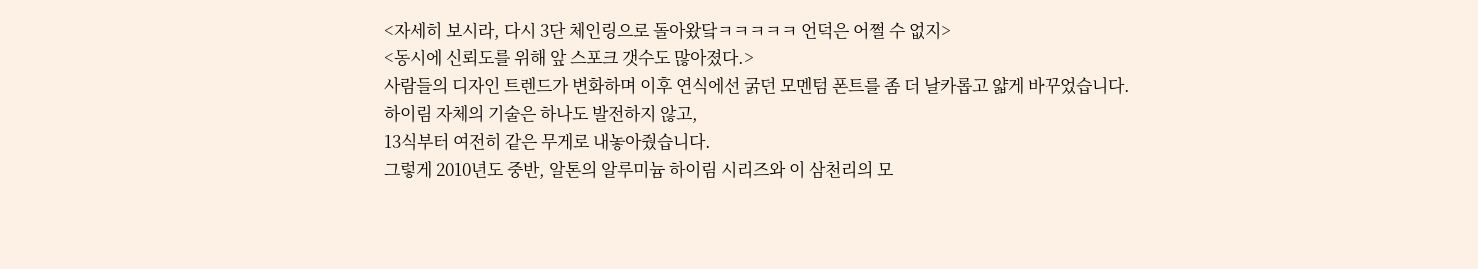<자세히 보시라, 다시 3단 체인링으로 돌아왔닼ㅋㅋㅋㅋㅋ 언덕은 어쩔 수 없지>
<동시에 신뢰도를 위해 앞 스포크 갯수도 많아졌다.>
사람들의 디자인 트렌드가 변화하며 이후 연식에선 굵던 모멘텀 폰트를 좀 더 날카롭고 얇게 바꾸었습니다.
하이림 자체의 기술은 하나도 발전하지 않고,
13식부터 여전히 같은 무게로 내놓아줬습니다.
그렇게 2010년도 중반, 알톤의 알루미늄 하이림 시리즈와 이 삼천리의 모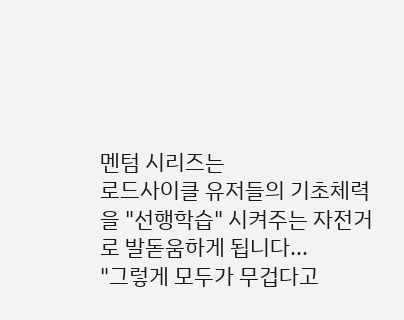멘텀 시리즈는
로드사이클 유저들의 기초체력을 "선행학습" 시켜주는 자전거로 발돋움하게 됩니다...
"그렇게 모두가 무겁다고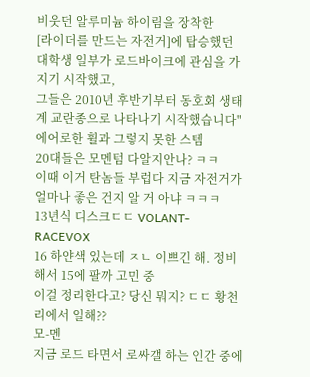비웃던 알루미늄 하이림을 장착한
[라이더를 만드는 자전거]에 탑승했던 대학생 일부가 로드바이크에 관심을 가지기 시작했고,
그들은 2010년 후반기부터 동호회 생태계 교란종으로 나타나기 시작했습니다"
에어로한 휠과 그렇지 못한 스템
20대들은 모멘텀 다알지안나? ㅋㅋ
이때 이거 탄놈들 부럽다 지금 자전거가 얼마나 좋은 건지 알 거 아냐 ㅋㅋㅋ
13년식 디스크ㄷㄷ VOLANT-RACEVOX
16 하얀색 있는데 ㅈㄴ 이쁘긴 해. 정비해서 15에 팔까 고민 중
이걸 정리한다고? 당신 뭐지? ㄷㄷ 황천리에서 일해??
모-멘
지금 로드 타면서 로싸갤 하는 인간 중에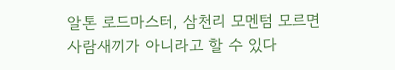알톤 로드마스터, 삼천리 모멘텀 모르면 사람새끼가 아니라고 할 수 있다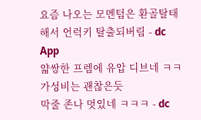요즘 나오는 모멘텀은 환골탈태해서 언럭키 탈출되버림 - dc App
얇쌍한 프렘에 유압 디브네 ㅋㅋ 가성비는 괜찮은듯
막줄 존나 멋있네 ㅋㅋㅋ - dc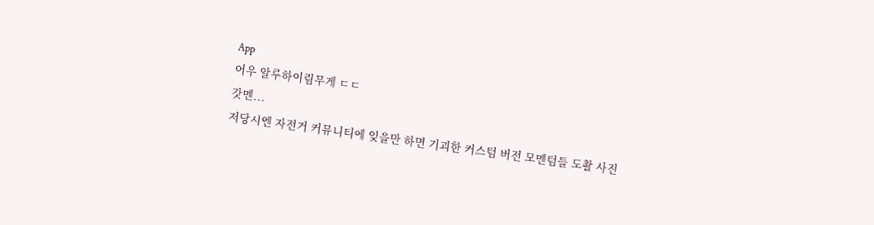App
어우 알루하이림무게 ㄷㄷ
갓멘...
저당시엔 자전거 커뮤니티에 잊을만 하면 기괴한 커스텀 버전 모멘텀들 도촬 사진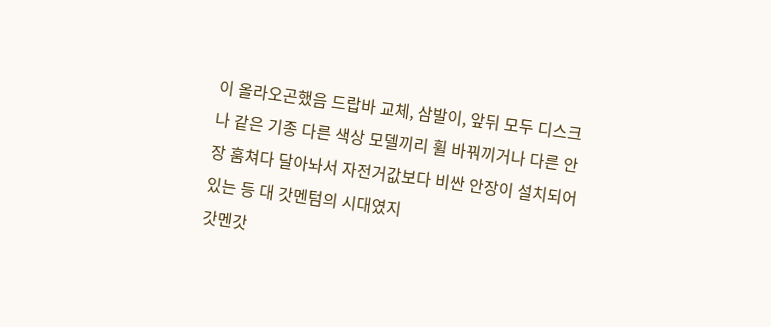이 올라오곤했음 드랍바 교체, 삼발이, 앞뒤 모두 디스크나 같은 기종 다른 색상 모델끼리 휠 바꿔끼거나 다른 안장 훔쳐다 달아놔서 자전거값보다 비싼 안장이 설치되어있는 등 대 갓멘텀의 시대였지
갓멘갓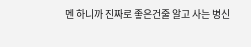멘 하니까 진짜로 좋은건줄 알고 사는 병신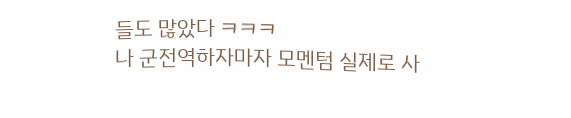들도 많았다 ㅋㅋㅋ
나 군전역하자마자 모멘텀 실제로 사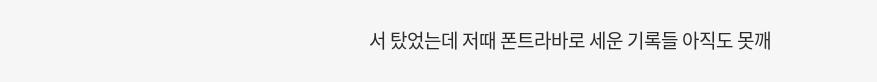서 탔었는데 저때 폰트라바로 세운 기록들 아직도 못깨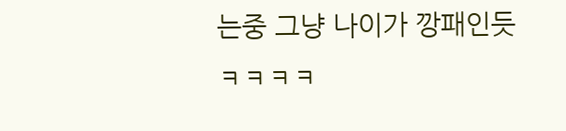는중 그냥 나이가 깡패인듯 ㅋㅋㅋㅋ